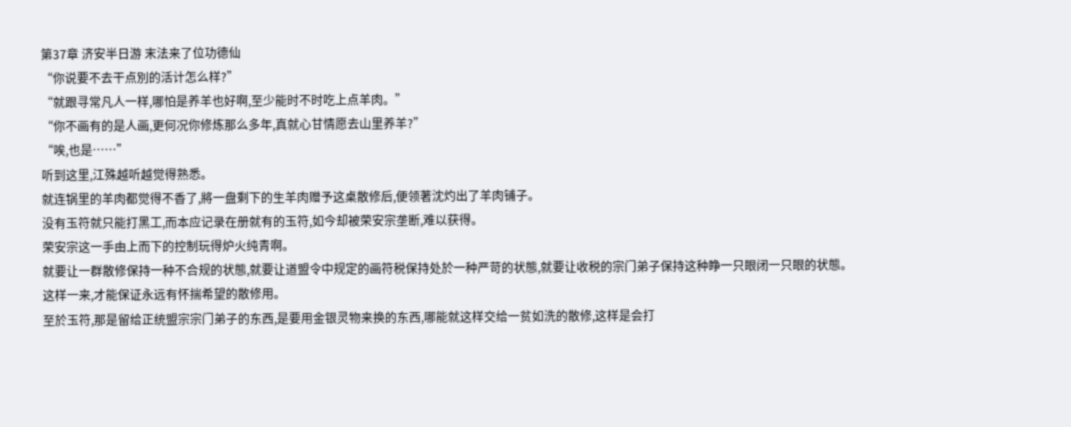第37章 济安半日游 末法来了位功德仙
“你说要不去干点別的活计怎么样?”
“就跟寻常凡人一样,哪怕是养羊也好啊,至少能时不时吃上点羊肉。”
“你不画有的是人画,更何况你修炼那么多年,真就心甘情愿去山里养羊?”
“唉,也是……”
听到这里,江殊越听越觉得熟悉。
就连锅里的羊肉都觉得不香了,將一盘剩下的生羊肉赠予这桌散修后,便领著沈灼出了羊肉铺子。
没有玉符就只能打黑工,而本应记录在册就有的玉符,如今却被荣安宗垄断,难以获得。
荣安宗这一手由上而下的控制玩得炉火纯青啊。
就要让一群散修保持一种不合规的状態,就要让道盟令中规定的画符税保持处於一种严苛的状態,就要让收税的宗门弟子保持这种睁一只眼闭一只眼的状態。
这样一来,才能保证永远有怀揣希望的散修用。
至於玉符,那是留给正统盟宗宗门弟子的东西,是要用金银灵物来换的东西,哪能就这样交给一贫如洗的散修,这样是会打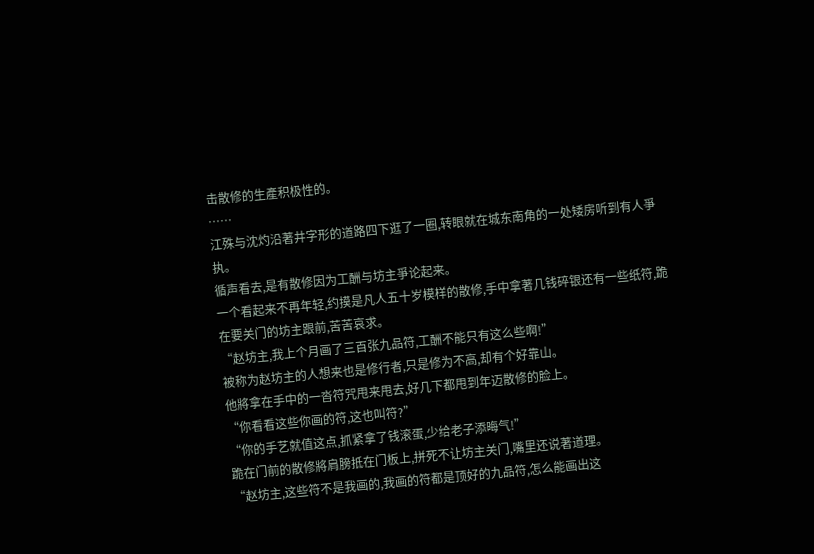击散修的生產积极性的。
……
江殊与沈灼沿著井字形的道路四下逛了一圈,转眼就在城东南角的一处矮房听到有人爭执。
循声看去,是有散修因为工酬与坊主爭论起来。
一个看起来不再年轻,约摸是凡人五十岁模样的散修,手中拿著几钱碎银还有一些纸符,跪在要关门的坊主跟前,苦苦哀求。
“赵坊主,我上个月画了三百张九品符,工酬不能只有这么些啊!”
被称为赵坊主的人想来也是修行者,只是修为不高,却有个好靠山。
他將拿在手中的一沓符咒甩来甩去,好几下都甩到年迈散修的脸上。
“你看看这些你画的符,这也叫符?”
“你的手艺就值这点,抓紧拿了钱滚蛋,少给老子添晦气!”
跪在门前的散修將肩膀抵在门板上,拼死不让坊主关门,嘴里还说著道理。
“赵坊主,这些符不是我画的,我画的符都是顶好的九品符,怎么能画出这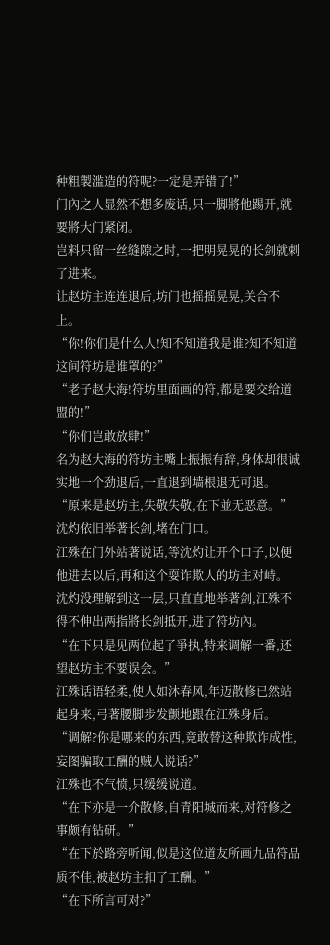种粗製滥造的符呢?一定是弄错了!”
门內之人显然不想多废话,只一脚將他踢开,就要將大门紧闭。
岂料只留一丝缝隙之时,一把明晃晃的长剑就刺了进来。
让赵坊主连连退后,坊门也摇摇晃晃,关合不上。
“你!你们是什么人!知不知道我是谁?知不知道这间符坊是谁罩的?”
“老子赵大海!符坊里面画的符,都是要交给道盟的!”
“你们岂敢放肆!”
名为赵大海的符坊主嘴上振振有辞,身体却很诚实地一个劲退后,一直退到墙根退无可退。
“原来是赵坊主,失敬失敬,在下並无恶意。”
沈灼依旧举著长剑,堵在门口。
江殊在门外站著说话,等沈灼让开个口子,以便他进去以后,再和这个耍诈欺人的坊主对峙。
沈灼没理解到这一层,只直直地举著剑,江殊不得不伸出两指將长剑抵开,进了符坊內。
“在下只是见两位起了爭执,特来调解一番,还望赵坊主不要误会。”
江殊话语轻柔,使人如沐春风,年迈散修已然站起身来,弓著腰脚步发颤地跟在江殊身后。
“调解?你是哪来的东西,竟敢替这种欺诈成性,妄图骗取工酬的贼人说话?”
江殊也不气愤,只缓缓说道。
“在下亦是一介散修,自青阳城而来,对符修之事颇有钻研。”
“在下於路旁听闻,似是这位道友所画九品符品质不佳,被赵坊主扣了工酬。”
“在下所言可对?”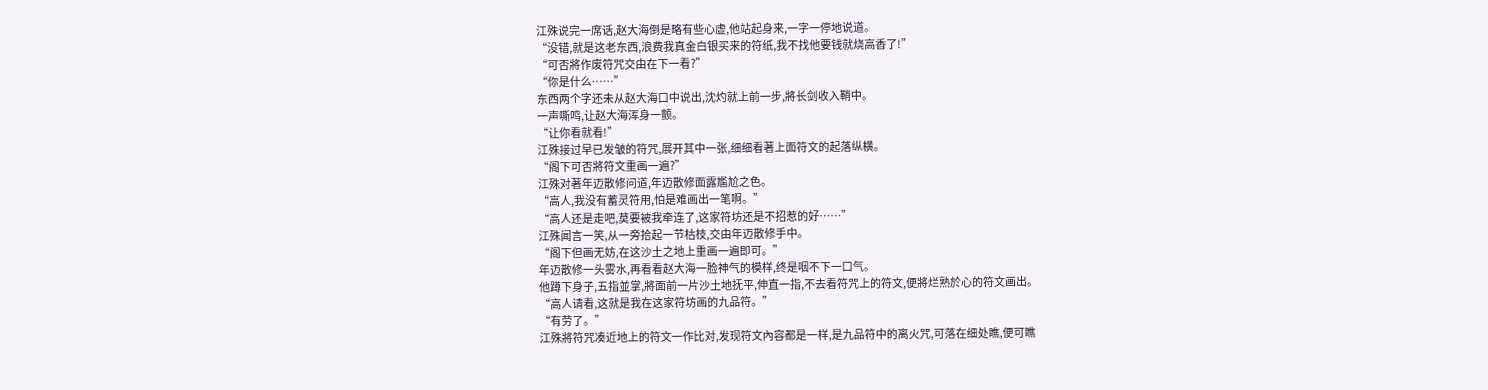江殊说完一席话,赵大海倒是略有些心虚,他站起身来,一字一停地说道。
“没错,就是这老东西,浪费我真金白银买来的符纸,我不找他要钱就烧高香了!”
“可否將作废符咒交由在下一看?”
“你是什么……”
东西两个字还未从赵大海口中说出,沈灼就上前一步,將长剑收入鞘中。
一声嘶鸣,让赵大海浑身一颤。
“让你看就看!”
江殊接过早已发皱的符咒,展开其中一张,细细看著上面符文的起落纵横。
“阁下可否將符文重画一遍?”
江殊对著年迈散修问道,年迈散修面露尷尬之色。
“高人,我没有蓄灵符用,怕是难画出一笔啊。”
“高人还是走吧,莫要被我牵连了,这家符坊还是不招惹的好……”
江殊闻言一笑,从一旁拾起一节枯枝,交由年迈散修手中。
“阁下但画无妨,在这沙土之地上重画一遍即可。”
年迈散修一头雾水,再看看赵大海一脸神气的模样,终是咽不下一口气。
他蹲下身子,五指並掌,將面前一片沙土地抚平,伸直一指,不去看符咒上的符文,便將烂熟於心的符文画出。
“高人请看,这就是我在这家符坊画的九品符。”
“有劳了。”
江殊將符咒凑近地上的符文一作比对,发现符文內容都是一样,是九品符中的离火咒,可落在细处瞧,便可瞧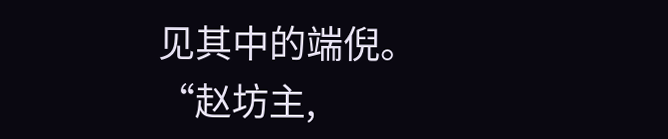见其中的端倪。
“赵坊主,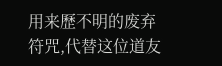用来歷不明的废弃符咒,代替这位道友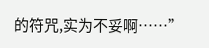的符咒,实为不妥啊……”